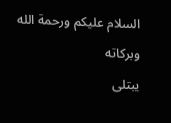السلام عليكم ورحمة الله وبركاته
يبتلى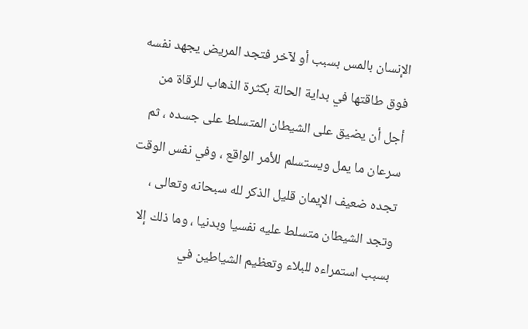الإنسان بالمس بسبب أو لآخر فتجد المريض يجهد نفسه فوق طاقتها في بداية الحالة بكثرة الذهاب للرقاة من أجل أن يضيق على الشيطان المتسلط على جسده ، ثم سرعان ما يمل ويستسلم للأمر الواقع ، وفي نفس الوقت تجده ضعيف الإيمان قليل الذكر لله سبحانه وتعالى ، وتجد الشيطان متسلط عليه نفسيا وبدنيا ، وما ذلك إلا بسبب استمراءه للبلاء وتعظيم الشياطين في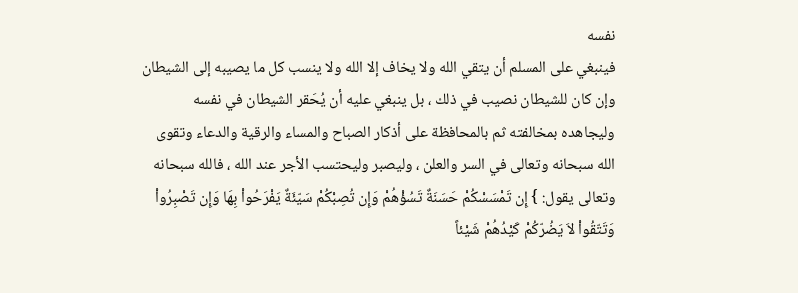نفسه
فينبغي على المسلم أن يتقي الله ولا يخاف إلا الله ولا ينسب كل ما يصيبه إلى الشيطان وإن كان للشيطان نصيب في ذلك ، بل ينبغي عليه أن يُحَقر الشيطان في نفسه وليجاهده بمخالفته ثم بالمحافظة على أذكار الصباح والمساء والرقية والدعاء وتقوى الله سبحانه وتعالى في السر والعلن ، وليصبر وليحتسب الأجر عند الله ، فالله سبحانه وتعالى يقول: } إِن تَمْسَسْكُمْ حَسَنَةٌ تَسُؤْهُمْ وَإِن تُصِبْكُمْ سَيّئَةٌ يَفْرَحُواْ بِهَا وَإِن تَصْبِرُواْ وَتَتّقُواْ لاَ يَضُرّكُمْ كَيْدُهُمْ شَيْئاً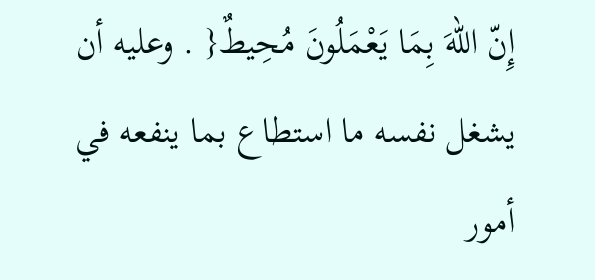إِنّ اللّهَ بِمَا يَعْمَلُونَ مُحِيطٌ{ . وعليه أن يشغل نفسه ما استطاع بما ينفعه في أمور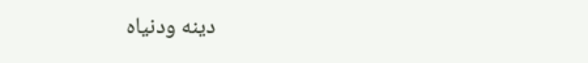دينه ودنياه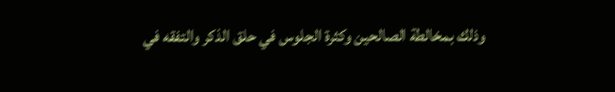وذلك بمخالطة الصالحين وكثرة الجلوس في حلق الذكر والتفقه في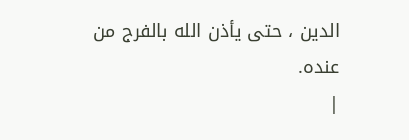الدين ، حتى يأذن الله بالفرج من عنده.
|